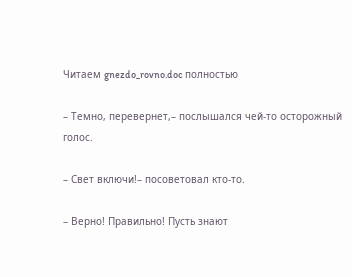Читаем gnezdo_rovno.doc полностью

– Темно, перевернет,– послышался чей-то осторожный голос.

– Свет включи!– посоветовал кто-то.

– Верно! Правильно! Пусть знают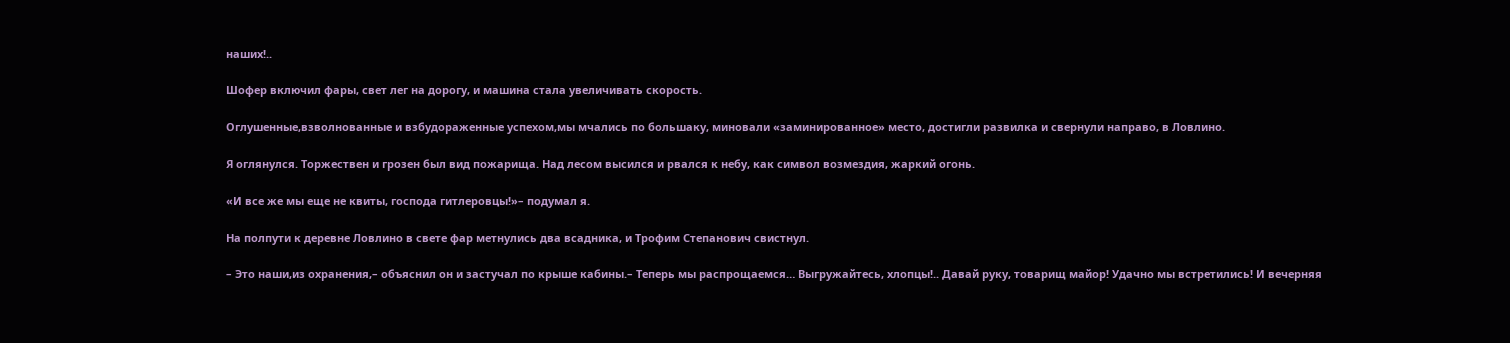наших!..

Шофер включил фары, свет лег на дорогу, и машина стала увеличивать скорость.

Оглушенные,взволнованные и взбудораженные успехом,мы мчались по большаку, миновали «заминированное» место, достигли развилка и свернули направо, в Ловлино.

Я оглянулся. Торжествен и грозен был вид пожарища. Над лесом высился и рвался к небу, как символ возмездия, жаркий огонь.

«И все же мы еще не квиты, господа гитлеровцы!»– подумал я.

На полпути к деревне Ловлино в свете фар метнулись два всадника, и Трофим Степанович свистнул.

– Это наши,из охранения,– объяснил он и застучал по крыше кабины.– Теперь мы распрощаемся… Выгружайтесь, хлопцы!.. Давай руку, товарищ майор! Удачно мы встретились! И вечерняя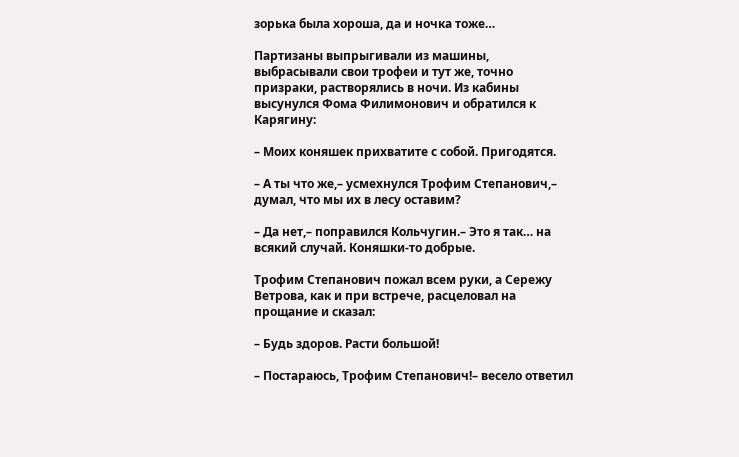зорька была хороша, да и ночка тоже…

Партизаны выпрыгивали из машины, выбрасывали свои трофеи и тут же, точно призраки, растворялись в ночи. Из кабины высунулся Фома Филимонович и обратился к Карягину:

– Моих коняшек прихватите с собой. Пригодятся.

– А ты что же,– усмехнулся Трофим Степанович,– думал, что мы их в лесу оставим?

– Да нет,– поправился Кольчугин.– Это я так… на всякий случай. Коняшки-то добрые.

Трофим Степанович пожал всем руки, а Сережу Ветрова, как и при встрече, расцеловал на прощание и сказал:

– Будь здоров. Расти большой!

– Постараюсь, Трофим Степанович!– весело ответил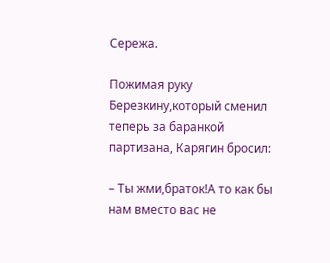Сережа.

Пожимая руку Березкину,который сменил теперь за баранкой партизана, Карягин бросил:

– Ты жми,браток!А то как бы нам вместо вас не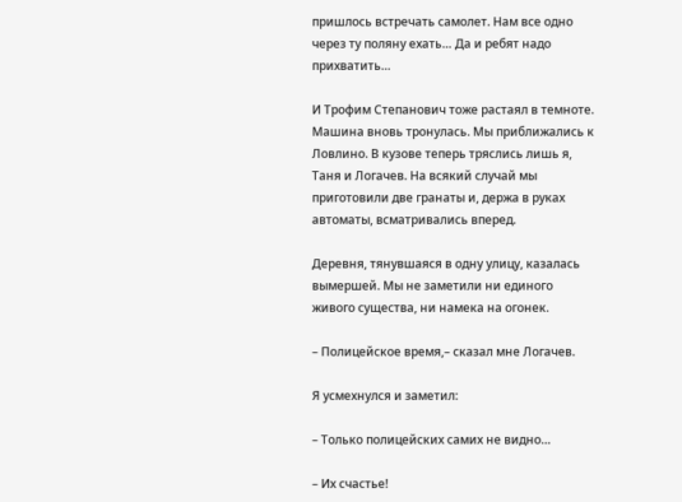пришлось встречать самолет. Нам все одно через ту поляну ехать… Да и ребят надо прихватить…

И Трофим Степанович тоже растаял в темноте. Машина вновь тронулась. Мы приближались к Ловлино. В кузове теперь тряслись лишь я, Таня и Логачев. На всякий случай мы приготовили две гранаты и, держа в руках автоматы, всматривались вперед.

Деревня, тянувшаяся в одну улицу, казалась вымершей. Мы не заметили ни единого живого существа, ни намека на огонек.

– Полицейское время,– сказал мне Логачев.

Я усмехнулся и заметил:

– Только полицейских самих не видно…

– Их счастье!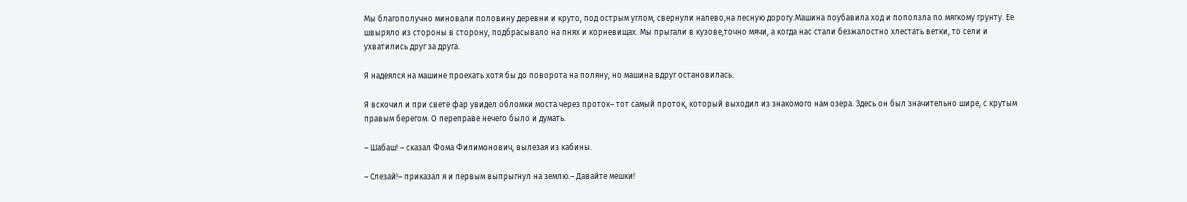Мы благополучно миновали половину деревни и круто, под острым углом, свернули налево,на лесную дорогу.Машина поубавила ход и поползла по мягкому грунту. Ее швыряло из стороны в сторону, подбрасывало на пнях и корневищах. Мы прыгали в кузове,точно мячи, а когда нас стали безжалостно хлестать ветки, то сели и ухватились друг за друга.

Я надеялся на машине проехать хотя бы до поворота на поляну, но машина вдруг остановилась.

Я вскочил и при свете фар увидел обломки моста через проток– тот самый проток, который выходил из знакомого нам озера. Здесь он был значительно шире, с крутым правым берегом. О переправе нечего было и думать.

– Шабаш! – сказал Фома Филимонович, вылезая из кабины.

– Слезай!– приказал я и первым выпрыгнул на землю.– Давайте мешки!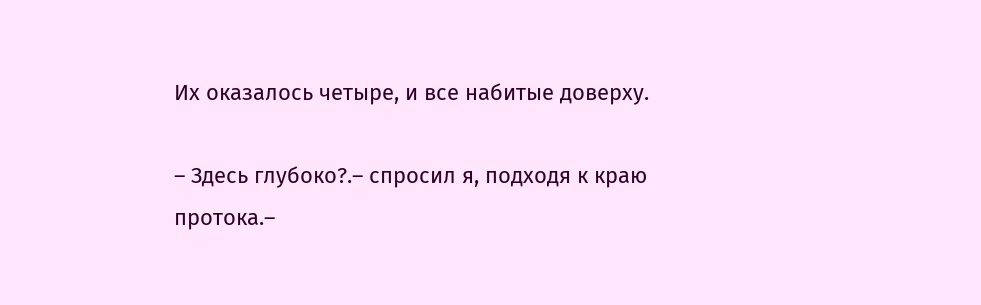Их оказалось четыре, и все набитые доверху.

– Здесь глубоко?.– спросил я, подходя к краю протока.–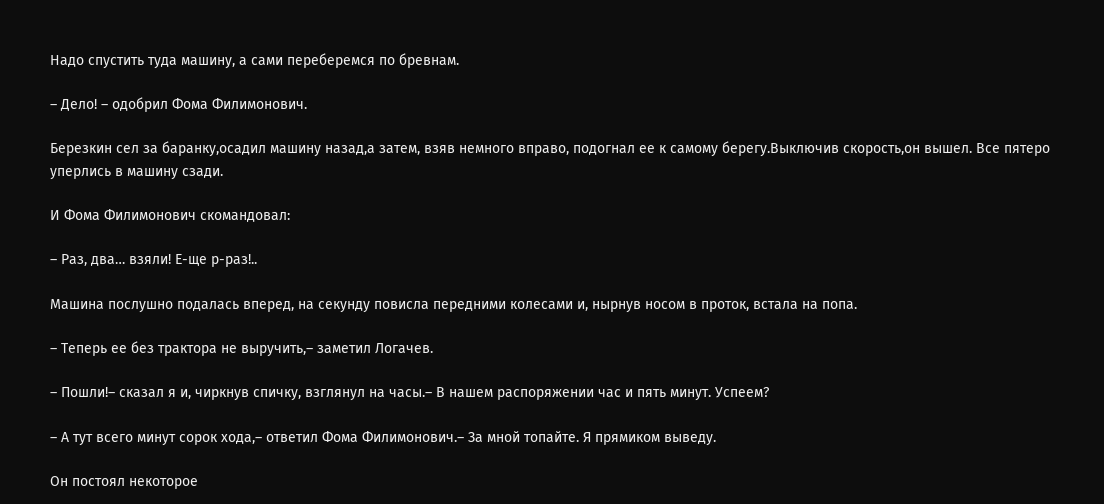Надо спустить туда машину, а сами переберемся по бревнам.

– Дело! – одобрил Фома Филимонович.

Березкин сел за баранку,осадил машину назад,а затем, взяв немного вправо, подогнал ее к самому берегу.Выключив скорость,он вышел. Все пятеро уперлись в машину сзади.

И Фома Филимонович скомандовал:

– Раз, два… взяли! Е-ще р-раз!..

Машина послушно подалась вперед, на секунду повисла передними колесами и, нырнув носом в проток, встала на попа.

– Теперь ее без трактора не выручить,– заметил Логачев.

– Пошли!– сказал я и, чиркнув спичку, взглянул на часы.– В нашем распоряжении час и пять минут. Успеем?

– А тут всего минут сорок хода,– ответил Фома Филимонович.– За мной топайте. Я прямиком выведу.

Он постоял некоторое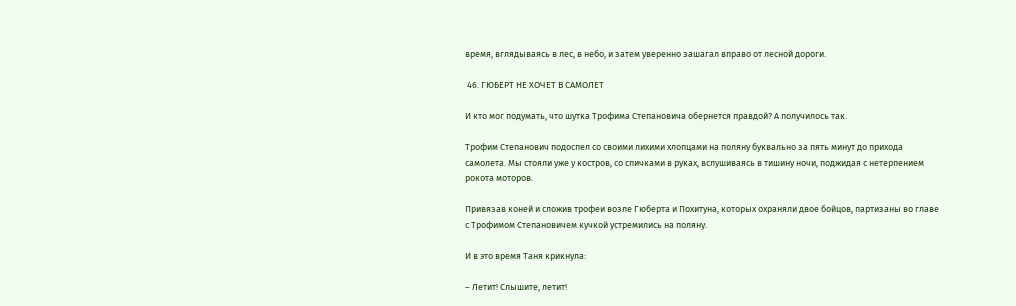время, вглядываясь в лес, в небо, и затем уверенно зашагал вправо от лесной дороги.

 46. ГЮБЕРТ НЕ ХОЧЕТ В САМОЛЕТ

И кто мог подумать, что шутка Трофима Степановича обернется правдой? А получилось так.

Трофим Степанович подоспел со своими лихими хлопцами на поляну буквально за пять минут до прихода самолета. Мы стояли уже у костров, со спичками в руках, вслушиваясь в тишину ночи, поджидая с нетерпением рокота моторов.

Привязав коней и сложив трофеи возле Гюберта и Похитуна, которых охраняли двое бойцов, партизаны во главе с Трофимом Степановичем кучкой устремились на поляну.

И в это время Таня крикнула:

– Летит! Слышите, летит!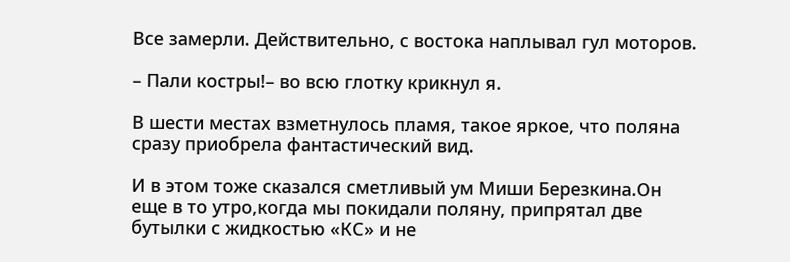Все замерли. Действительно, с востока наплывал гул моторов.

– Пали костры!– во всю глотку крикнул я.

В шести местах взметнулось пламя, такое яркое, что поляна сразу приобрела фантастический вид.

И в этом тоже сказался сметливый ум Миши Березкина.Он еще в то утро,когда мы покидали поляну, припрятал две бутылки с жидкостью «КС» и не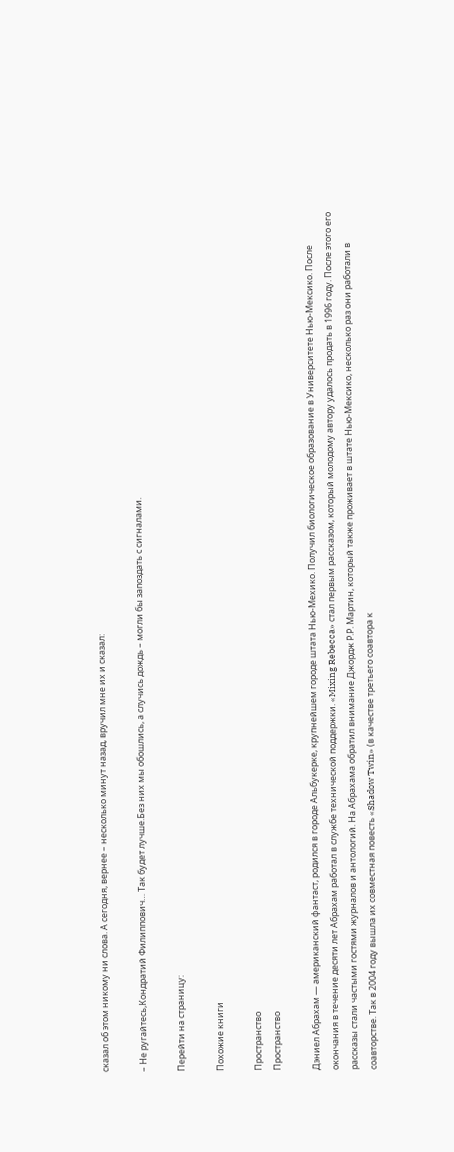сказал об этом никому ни слова. А сегодня, вернее – несколько минут назад, вручил мне их и сказал:

– Не ругайтесь,Кондратий Филиппович… Так будет лучше.Без них мы обошлись, а случись дождь – могли бы запоздать с сигналами.

Перейти на страницу:

Похожие книги

Пространство
Пространство

Дэниел Абрахам — американский фантаст, родился в городе Альбукерке, крупнейшем городе штата Нью-Мехико. Получил биологическое образование в Университете Нью-Мексико. После окончания в течение десяти лет Абрахам работал в службе технической поддержки. «Mixing Rebecca» стал первым рассказом, который молодому автору удалось продать в 1996 году. После этого его рассказы стали частыми гостями журналов и антологий. На Абрахама обратил внимание Джордж Р.Р. Мартин, который также проживает в штате Нью-Мексико, несколько раз они работали в соавторстве. Так в 2004 году вышла их совместная повесть «Shadow Twin» (в качестве третьего соавтора к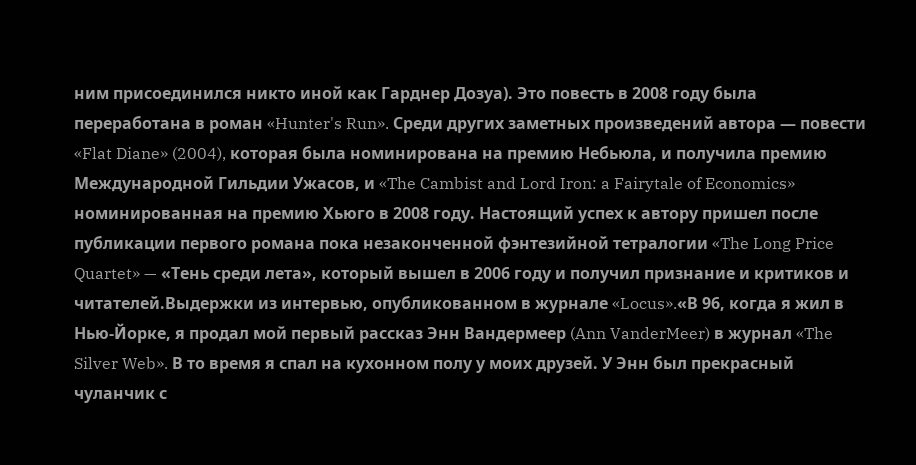ним присоединился никто иной как Гарднер Дозуа). Это повесть в 2008 году была переработана в роман «Hunter's Run». Среди других заметных произведений автора — повести «Flat Diane» (2004), которая была номинирована на премию Небьюла, и получила премию Международной Гильдии Ужасов, и «The Cambist and Lord Iron: a Fairytale of Economics» номинированная на премию Хьюго в 2008 году. Настоящий успех к автору пришел после публикации первого романа пока незаконченной фэнтезийной тетралогии «The Long Price Quartet» — «Тень среди лета», который вышел в 2006 году и получил признание и критиков и читателей.Выдержки из интервью, опубликованном в журнале «Locus».«В 96, когда я жил в Нью-Йорке, я продал мой первый рассказ Энн Вандермеер (Ann VanderMeer) в журнал «The Silver Web». В то время я спал на кухонном полу у моих друзей. У Энн был прекрасный чуланчик с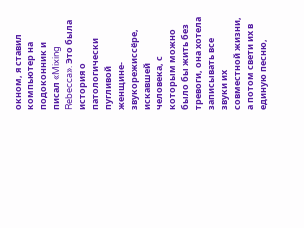окном, я ставил компьютер на подоконник и писал «Mixing Rebecca». Это была история о патологически пугливой женщине-звукорежиссёре, искавшей человека, с которым можно было бы жить без тревоги, она хотела записывать все звуки их совместной жизни, а потом свети их в единую песню,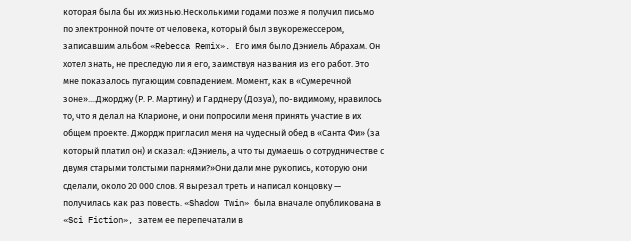которая была бы их жизнью.Несколькими годами позже я получил письмо по электронной почте от человека, который был звукорежессером, записавшим альбом «Rebecca Remix». Его имя было Дэниель Абрахам. Он хотел знать, не преследую ли я его, заимствуя названия из его работ. Это мне показалось пугающим совпадением. Момент, как в «Сумеречной зоне»....Джорджу (Р. Р. Мартину) и Гарднеру (Дозуа), по-видимому, нравилось то, что я делал на Кларионе, и они попросили меня принять участие в их общем проекте. Джордж пригласил меня на чудесный обед в «Санта Фи» (за который платил он) и сказал: «Дэниель, а что ты думаешь о сотрудничестве с двумя старыми толстыми парнями?»Они дали мне рукопись, которую они сделали, около 20 000 слов. Я вырезал треть и написал концовку — получилась как раз повесть. «Shadow Twin» была вначале опубликована в «Sci Fiction», затем ее перепечатали в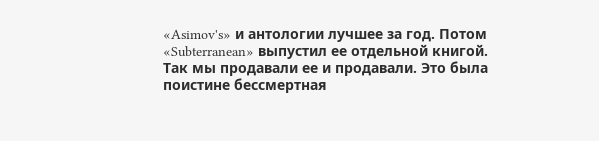«Asimov's» и антологии лучшее за год. Потом «Subterranean» выпустил ее отдельной книгой. Так мы продавали ее и продавали. Это была поистине бессмертная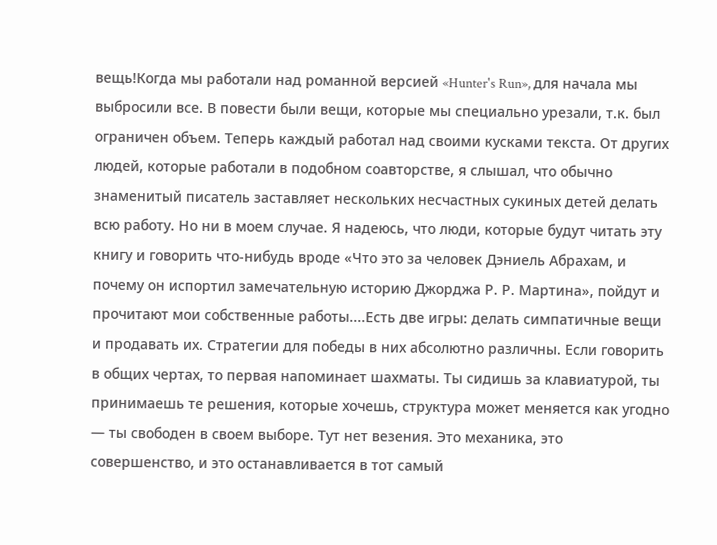вещь!Когда мы работали над романной версией «Hunter's Run», для начала мы выбросили все. В повести были вещи, которые мы специально урезали, т.к. был ограничен объем. Теперь каждый работал над своими кусками текста. От других людей, которые работали в подобном соавторстве, я слышал, что обычно знаменитый писатель заставляет нескольких несчастных сукиных детей делать всю работу. Но ни в моем случае. Я надеюсь, что люди, которые будут читать эту книгу и говорить что-нибудь вроде «Что это за человек Дэниель Абрахам, и почему он испортил замечательную историю Джорджа Р. Р. Мартина», пойдут и прочитают мои собственные работы....Есть две игры: делать симпатичные вещи и продавать их. Стратегии для победы в них абсолютно различны. Если говорить в общих чертах, то первая напоминает шахматы. Ты сидишь за клавиатурой, ты принимаешь те решения, которые хочешь, структура может меняется как угодно — ты свободен в своем выборе. Тут нет везения. Это механика, это совершенство, и это останавливается в тот самый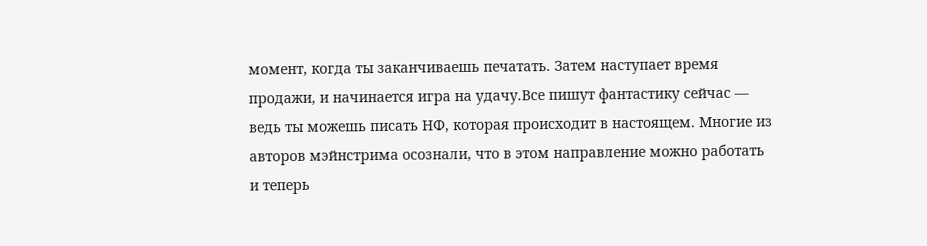момент, когда ты заканчиваешь печатать. Затем наступает время продажи, и начинается игра на удачу.Все пишут фантастику сейчас — ведь ты можешь писать НФ, которая происходит в настоящем. Многие из авторов мэйнстрима осознали, что в этом направление можно работать и теперь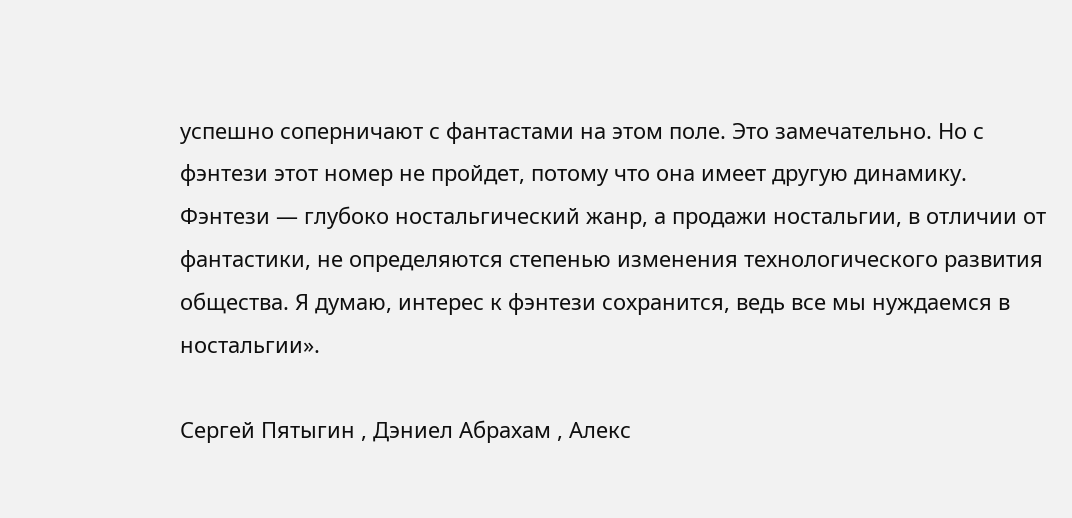успешно соперничают с фантастами на этом поле. Это замечательно. Но с фэнтези этот номер не пройдет, потому что она имеет другую динамику. Фэнтези — глубоко ностальгический жанр, а продажи ностальгии, в отличии от фантастики, не определяются степенью изменения технологического развития общества. Я думаю, интерес к фэнтези сохранится, ведь все мы нуждаемся в ностальгии».

Сергей Пятыгин , Дэниел Абрахам , Алекс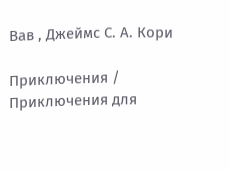Вав , Джеймс С. А. Кори

Приключения / Приключения для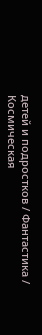детей и подростков / Фантастика / Космическая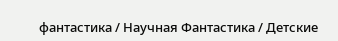фантастика / Научная Фантастика / Детские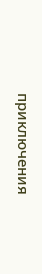приключения